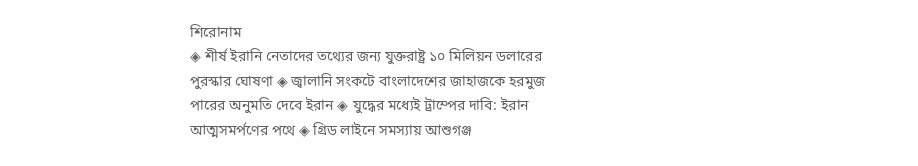শিরোনাম
◈ শীর্ষ ইরানি নেতাদের তথ্যের জন্য যুক্তরাষ্ট্র ১০ মিলিয়ন ডলারের পুরস্কার ঘোষণা ◈ জ্বালানি সংকটে বাংলাদেশের জাহাজকে হরমুজ পারের অনুমতি দেবে ইরান ◈ যুদ্ধের মধ্যেই ট্রাম্পের দাবি: ইরান আত্মসমর্পণের পথে ◈ গ্রিড লাইনে সমস্যায় আশুগঞ্জ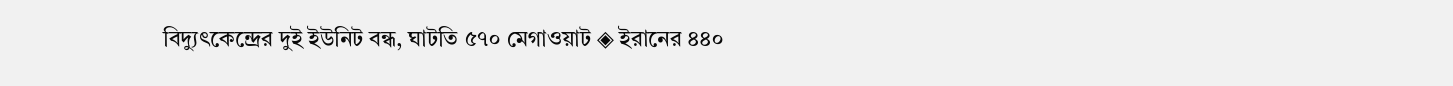বিদ্যুৎকেন্দ্রের দুই ইউনিট বন্ধ, ঘাটতি ৫৭০ মেগাওয়াট ◈ ইরানের ৪৪০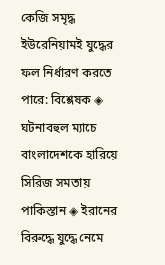কেজি সমৃদ্ধ ইউরেনিয়ামই যুদ্ধের ফল নির্ধারণ করতে পারে: বিশ্লেষক ◈ ঘটনাবহুল ম্যাচে বাংলাদেশকে হা‌রি‌য়ে  সিরিজ সমতায় পা‌কিস্তান ◈ ইরানের বিরু‌দ্ধে যুদ্ধে নে‌মে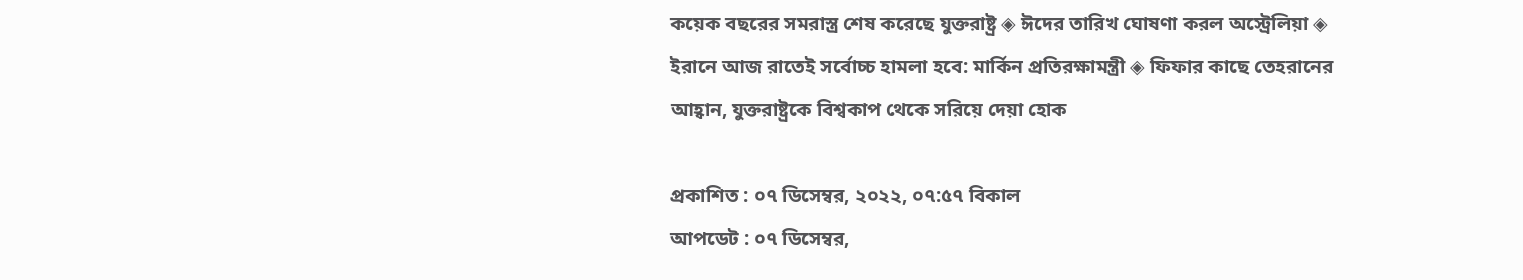কয়েক বছরের সমরাস্ত্র শেষ করেছে যুক্তরাষ্ট্র ◈ ঈদের তারিখ ঘোষণা করল অস্ট্রেলিয়া ◈ ইরানে আজ রাতেই সর্বোচ্চ হামলা হবে: মার্কিন প্রতিরক্ষামন্ত্রী ◈ ফিফার কা‌ছে তেহরা‌নের আহ্বান, যুক্তরাষ্ট্রকে বিশ্বকাপ থেকে সরিয়ে দেয়া হোক

প্রকাশিত : ০৭ ডিসেম্বর, ২০২২, ০৭:৫৭ বিকাল
আপডেট : ০৭ ডিসেম্বর,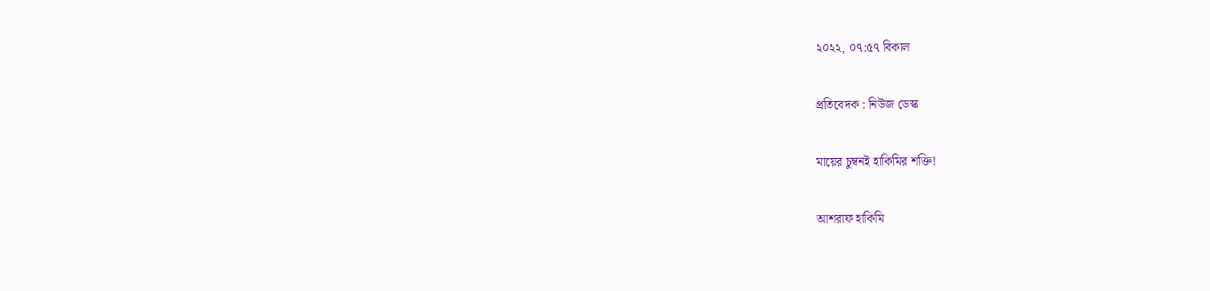২০২২, ০৭:৫৭ বিকাল

প্রতিবেদক : নিউজ ডেস্ক

মায়ের চুম্বনই হাকিমির শক্তি!

আশরাফ হাকিমি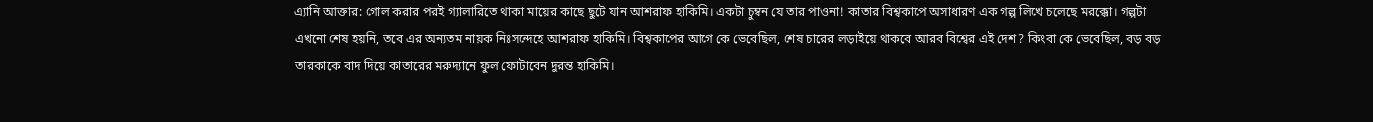এ্যানি আক্তার: গোল করার পরই গ্যালারিতে থাকা মায়ের কাছে ছুটে যান আশরাফ হাকিমি। একটা চুম্বন যে তার পাওনা! কাতার বিশ্বকাপে অসাধারণ এক গল্প লিখে চলেছে মরক্কো। গল্পটা এখনো শেষ হয়নি, তবে এর অন্যতম নায়ক নিঃসন্দেহে আশরাফ হাকিমি। বিশ্বকাপের আগে কে ভেবেছিল, শেষ চারের লড়াইয়ে থাকবে আরব বিশ্বের এই দেশ? কিংবা কে ভেবেছিল, বড় বড় তারকাকে বাদ দিয়ে কাতারের মরুদ্যানে ফুল ফোটাবেন দুরন্ত হাকিমি।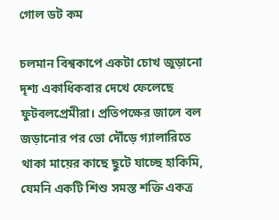গোল ডট কম

চলমান বিশ্বকাপে একটা চোখ জুড়ানো দৃশ্য একাধিকবার দেখে ফেলেছে ফুটবলপ্রেমীরা। প্রতিপক্ষের জালে বল জড়ানোর পর ভো দৌঁড়ে গ্যালারিতে থাকা মায়ের কাছে ছুটে যাচ্ছে হাকিমি, যেমনি একটি শিশু সমস্ত শক্তি একত্র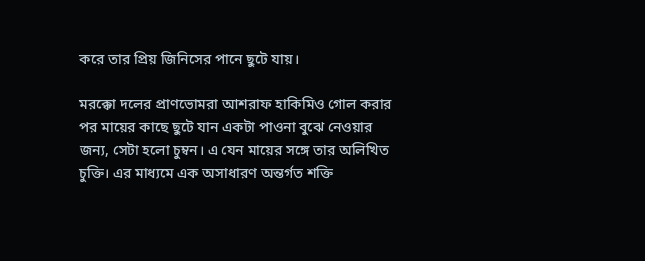করে তার প্রিয় জিনিসের পানে ছুটে যায়।

মরক্কো দলের প্রাণভোমরা আশরাফ হাকিমিও গোল করার পর মায়ের কাছে ছুটে যান একটা পাওনা বুঝে নেওয়ার জন্য, সেটা হলো চুম্বন। এ যেন মায়ের সঙ্গে তার অলিখিত চুক্তি। এর মাধ্যমে এক অসাধারণ অন্তর্গত শক্তি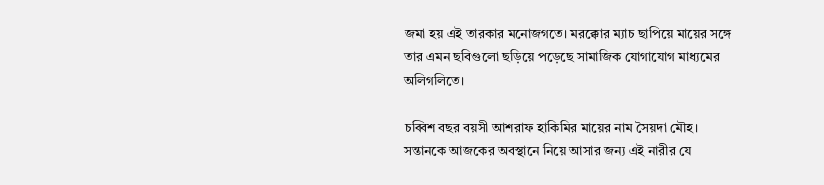জমা হয় এই তারকার মনোজগতে। মরক্কোর ম্যাচ ছাপিয়ে মায়ের সঙ্গে তার এমন ছবিগুলো ছড়িয়ে পড়েছে সামাজিক যোগাযোগ মাধ্যমের অলিগলিতে।

চব্বিশ বছর বয়সী আশরাফ হাকিমির মায়ের নাম সৈয়দা মৌহ। সন্তানকে আজকের অবস্থানে নিয়ে আসার জন্য এই নারীর যে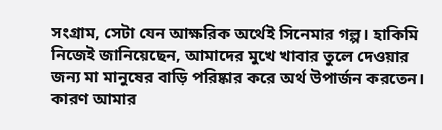সংগ্রাম, সেটা যেন আক্ষরিক অর্থেই সিনেমার গল্প। হাকিমি নিজেই জানিয়েছেন, আমাদের মুখে খাবার তুলে দেওয়ার জন্য মা মানুষের বাড়ি পরিষ্কার করে অর্থ উপার্জন করতেন। কারণ আমার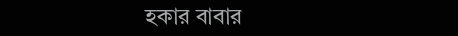হকার বাবার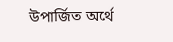উপার্জিত অর্থে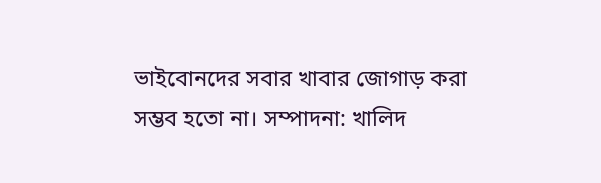ভাইবোনদের সবার খাবার জোগাড় করা সম্ভব হতো না। সম্পাদনা: খালিদ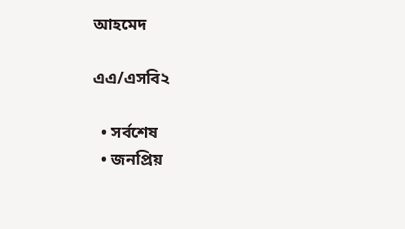আহমেদ

এএ/এসবি২

  • সর্বশেষ
  • জনপ্রিয়